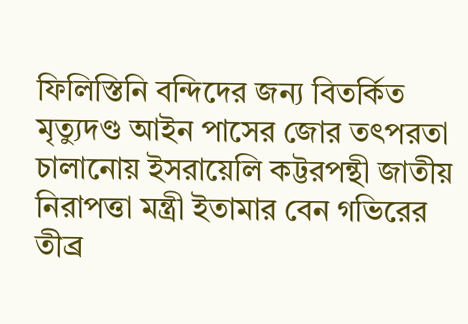ফিলিস্তিনি বন্দিদের জন্য বিতর্কিত মৃত্যুদণ্ড আইন পাসের জোর তৎপরতা চালানোয় ইসরায়েলি কট্টরপন্থী জাতীয় নিরাপত্তা মন্ত্রী ইতামার বেন গভিরের তীব্র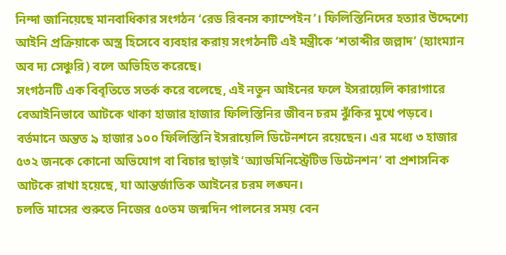নিন্দা জানিয়েছে মানবাধিকার সংগঠন ‘রেড রিবনস ক্যাম্পেইন’। ফিলিস্তিনিদের হত্যার উদ্দেশ্যে আইনি প্রক্রিয়াকে অস্ত্র হিসেবে ব্যবহার করায় সংগঠনটি এই মন্ত্রীকে ‘শতাব্দীর জল্লাদ’ (হ্যাংম্যান অব দ্য সেঞ্চুরি) বলে অভিহিত করেছে।
সংগঠনটি এক বিবৃতিতে সতর্ক করে বলেছে, এই নতুন আইনের ফলে ইসরায়েলি কারাগারে বেআইনিভাবে আটকে থাকা হাজার হাজার ফিলিস্তিনির জীবন চরম ঝুঁকির মুখে পড়বে। বর্তমানে অন্তত ৯ হাজার ১০০ ফিলিস্তিনি ইসরায়েলি ডিটেনশনে রয়েছেন। এর মধ্যে ৩ হাজার ৫৩২ জনকে কোনো অভিযোগ বা বিচার ছাড়াই ‘অ্যাডমিনিস্ট্রেটিভ ডিটেনশন’ বা প্রশাসনিক আটকে রাখা হয়েছে, যা আন্তর্জাতিক আইনের চরম লঙ্ঘন।
চলতি মাসের শুরুতে নিজের ৫০তম জন্মদিন পালনের সময় বেন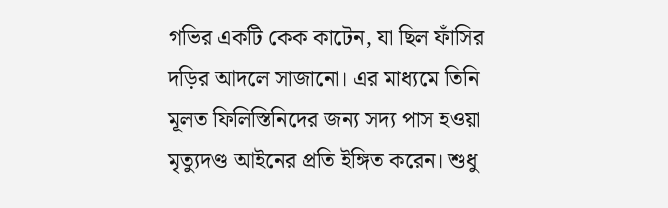গভির একটি কেক কাটেন, যা ছিল ফাঁসির দড়ির আদলে সাজানো। এর মাধ্যমে তিনি মূলত ফিলিস্তিনিদের জন্য সদ্য পাস হওয়া মৃত্যুদণ্ড আইনের প্রতি ইঙ্গিত করেন। শুধু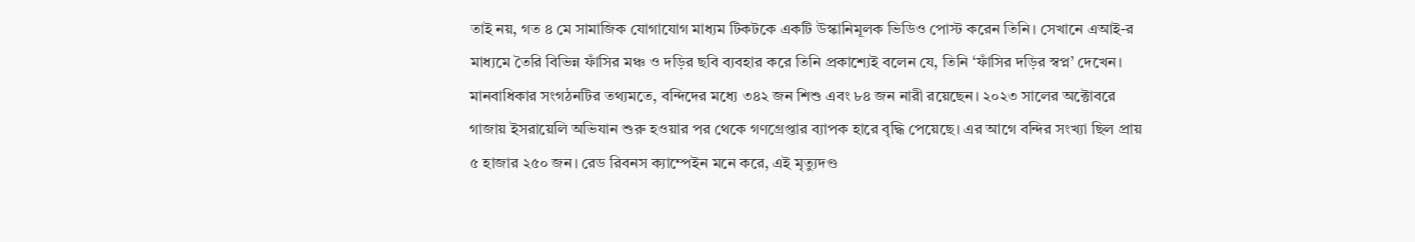তাই নয়, গত ৪ মে সামাজিক যোগাযোগ মাধ্যম টিকটকে একটি উস্কানিমূলক ভিডিও পোস্ট করেন তিনি। সেখানে এআই-র মাধ্যমে তৈরি বিভিন্ন ফাঁসির মঞ্চ ও দড়ির ছবি ব্যবহার করে তিনি প্রকাশ্যেই বলেন যে, তিনি ‘ফাঁসির দড়ির স্বপ্ন’ দেখেন।
মানবাধিকার সংগঠনটির তথ্যমতে, বন্দিদের মধ্যে ৩৪২ জন শিশু এবং ৮৪ জন নারী রয়েছেন। ২০২৩ সালের অক্টোবরে গাজায় ইসরায়েলি অভিযান শুরু হওয়ার পর থেকে গণগ্রেপ্তার ব্যাপক হারে বৃদ্ধি পেয়েছে। এর আগে বন্দির সংখ্যা ছিল প্রায় ৫ হাজার ২৫০ জন। রেড রিবনস ক্যাম্পেইন মনে করে, এই মৃত্যুদণ্ড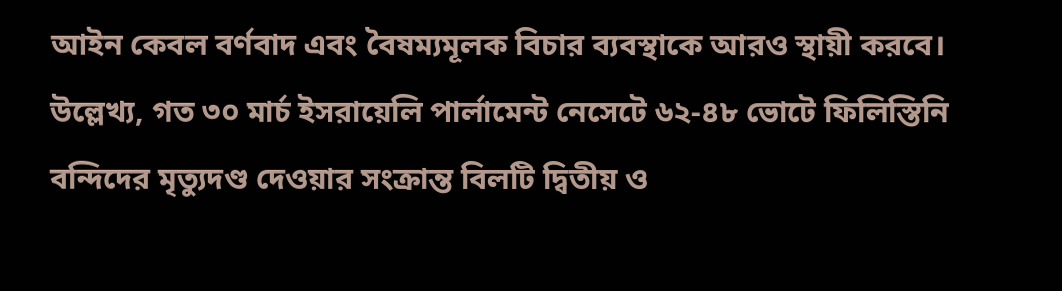আইন কেবল বর্ণবাদ এবং বৈষম্যমূলক বিচার ব্যবস্থাকে আরও স্থায়ী করবে।
উল্লেখ্য, গত ৩০ মার্চ ইসরায়েলি পার্লামেন্ট নেসেটে ৬২-৪৮ ভোটে ফিলিস্তিনি বন্দিদের মৃত্যুদণ্ড দেওয়ার সংক্রান্ত বিলটি দ্বিতীয় ও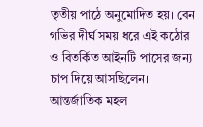তৃতীয় পাঠে অনুমোদিত হয়। বেন গভির দীর্ঘ সময় ধরে এই কঠোর ও বিতর্কিত আইনটি পাসের জন্য চাপ দিয়ে আসছিলেন। আন্তর্জাতিক মহল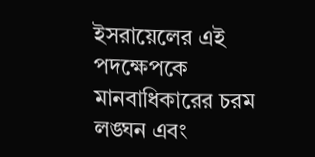ইসরায়েলের এই পদক্ষেপকে মানবাধিকারের চরম লঙ্ঘন এবং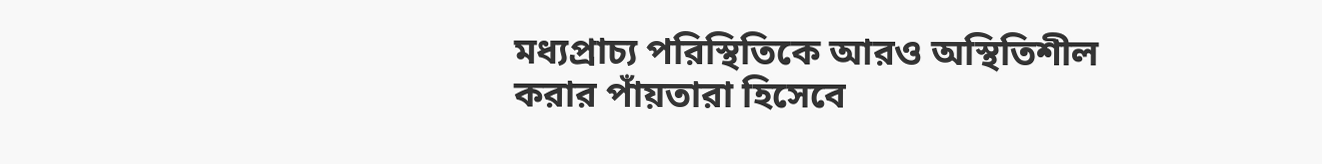মধ্যপ্রাচ্য পরিস্থিতিকে আরও অস্থিতিশীল করার পাঁয়তারা হিসেবে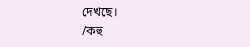দেখছে।
/কহু